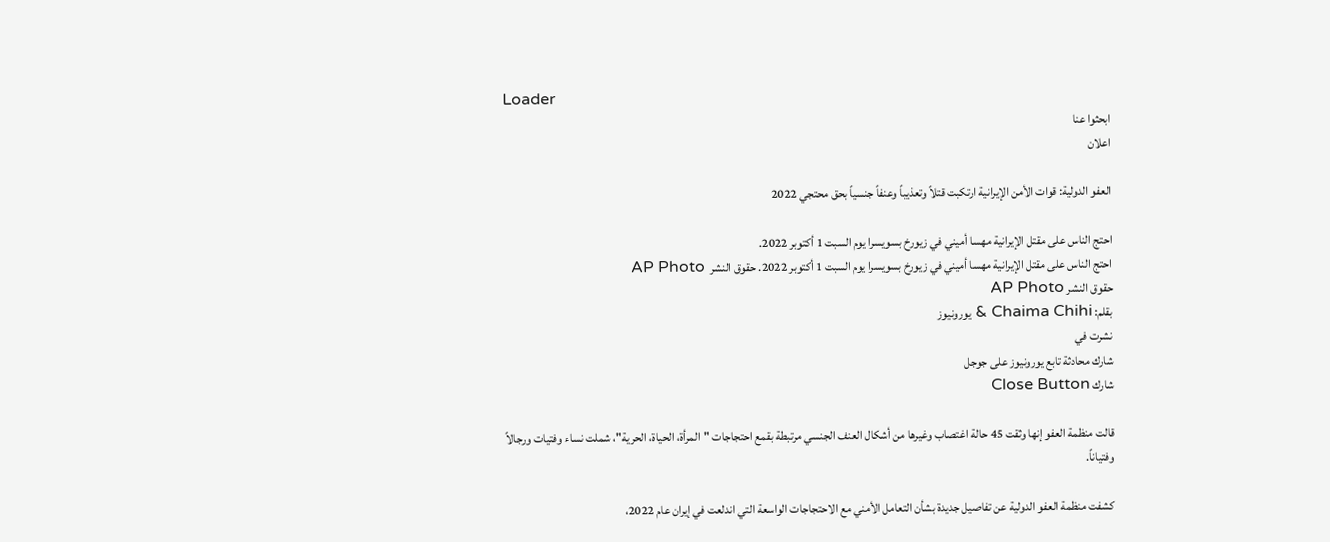Loader
ابحثوا عنا
اعلان

العفو الدولية: قوات الأمن الإيرانية ارتكبت قتلاً وتعذيباً وعنفاً جنسياً بحق محتجي 2022

احتج الناس على مقتل الإيرانية مهسا أميني في زيورخ بسويسرا يوم السبت 1 أكتوبر 2022.
احتج الناس على مقتل الإيرانية مهسا أميني في زيورخ بسويسرا يوم السبت 1 أكتوبر 2022. حقوق النشر  AP Photo
حقوق النشر AP Photo
بقلم: Chaima Chihi & يورونيوز
نشرت في
شارك محادثة تابع يورونيوز على جوجل
شارك Close Button

قالت منظمة العفو إنها وثقت 45 حالة اغتصاب وغيرها من أشكال العنف الجنسي مرتبطة بقمع احتجاجات "المرأة، الحياة، الحرية"، شملت نساء وفتيات ورجالاً وفتياناً.

كشفت منظمة العفو الدولية عن تفاصيل جديدة بشأن التعامل الأمني مع الاحتجاجات الواسعة التي اندلعت في إيران عام 2022،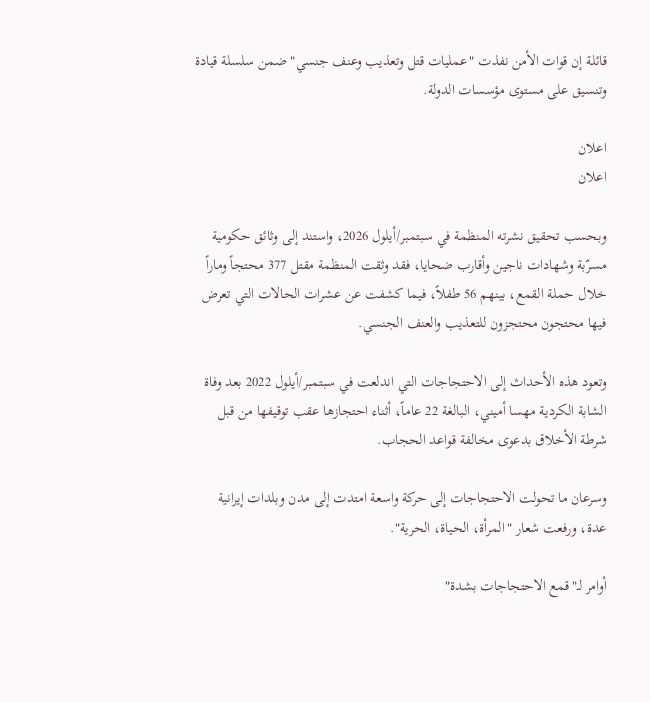قائلة إن قوات الأمن نفذت "عمليات قتل وتعذيب وعنف جنسي" ضمن سلسلة قيادة وتنسيق على مستوى مؤسسات الدولة.

اعلان
اعلان

وبحسب تحقيق نشرته المنظمة في سبتمبر/أيلول 2026، واستند إلى وثائق حكومية مسرّبة وشهادات ناجين وأقارب ضحايا، فقد وثقت المنظمة مقتل 377 محتجاً وماراً خلال حملة القمع، بينهم 56 طفلاً، فيما كشفت عن عشرات الحالات التي تعرض فيها محتجون محتجزون للتعذيب والعنف الجنسي.

وتعود هذه الأحداث إلى الاحتجاجات التي اندلعت في سبتمبر/أيلول 2022 بعد وفاة الشابة الكردية مهسا أميني، البالغة 22 عاماً، أثناء احتجازها عقب توقيفها من قبل شرطة الأخلاق بدعوى مخالفة قواعد الحجاب.

وسرعان ما تحولت الاحتجاجات إلى حركة واسعة امتدت إلى مدن وبلدات إيرانية عدة، ورفعت شعار "المرأة، الحياة، الحرية".

أوامر لـ"قمع الاحتجاجات بشدة"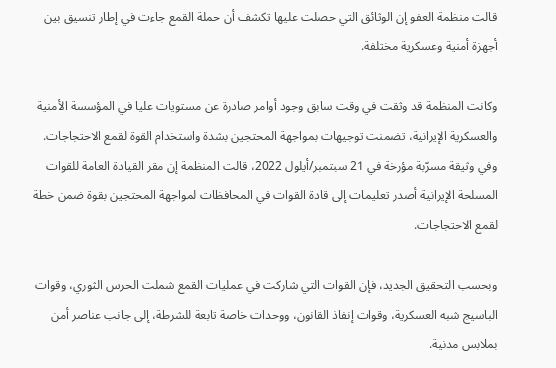قالت منظمة العفو إن الوثائق التي حصلت عليها تكشف أن حملة القمع جاءت في إطار تنسيق بين أجهزة أمنية وعسكرية مختلفة.

وكانت المنظمة قد وثقت في وقت سابق وجود أوامر صادرة عن مستويات عليا في المؤسسة الأمنية والعسكرية الإيرانية، تضمنت توجيهات بمواجهة المحتجين بشدة واستخدام القوة لقمع الاحتجاجات. وفي وثيقة مسرّبة مؤرخة في 21 سبتمبر/أيلول 2022، قالت المنظمة إن مقر القيادة العامة للقوات المسلحة الإيرانية أصدر تعليمات إلى قادة القوات في المحافظات لمواجهة المحتجين بقوة ضمن خطة لقمع الاحتجاجات.

وبحسب التحقيق الجديد، فإن القوات التي شاركت في عمليات القمع شملت الحرس الثوري، وقوات الباسيج شبه العسكرية، وقوات إنفاذ القانون، ووحدات خاصة تابعة للشرطة، إلى جانب عناصر أمن بملابس مدنية.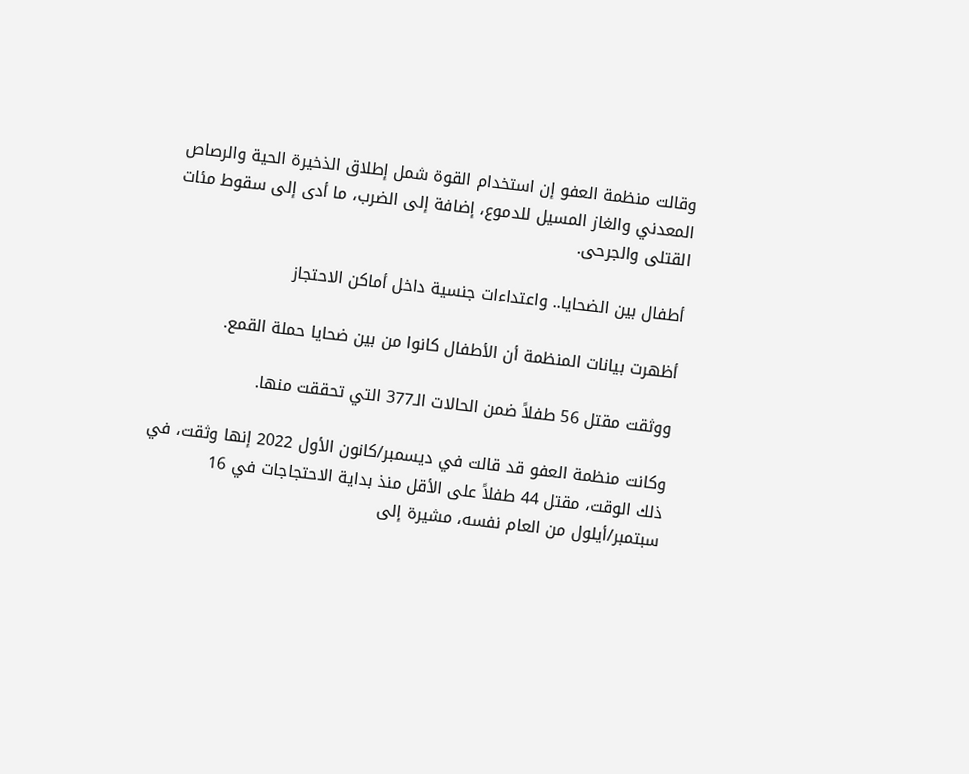وقالت منظمة العفو إن استخدام القوة شمل إطلاق الذخيرة الحية والرصاص المعدني والغاز المسيل للدموع، إضافة إلى الضرب، ما أدى إلى سقوط مئات القتلى والجرحى.

أطفال بين الضحايا.. واعتداءات جنسية داخل أماكن الاحتجاز

أظهرت بيانات المنظمة أن الأطفال كانوا من بين ضحايا حملة القمع.

ووثقت مقتل 56 طفلاً ضمن الحالات الـ377 التي تحققت منها.

وكانت منظمة العفو قد قالت في ديسمبر/كانون الأول 2022 إنها وثقت، في ذلك الوقت، مقتل 44 طفلاً على الأقل منذ بداية الاحتجاجات في 16 سبتمبر/أيلول من العام نفسه، مشيرة إلى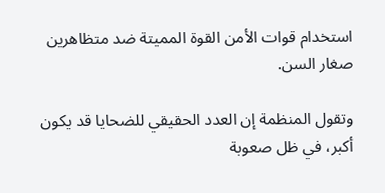استخدام قوات الأمن القوة المميتة ضد متظاهرين صغار السن.

وتقول المنظمة إن العدد الحقيقي للضحايا قد يكون أكبر، في ظل صعوبة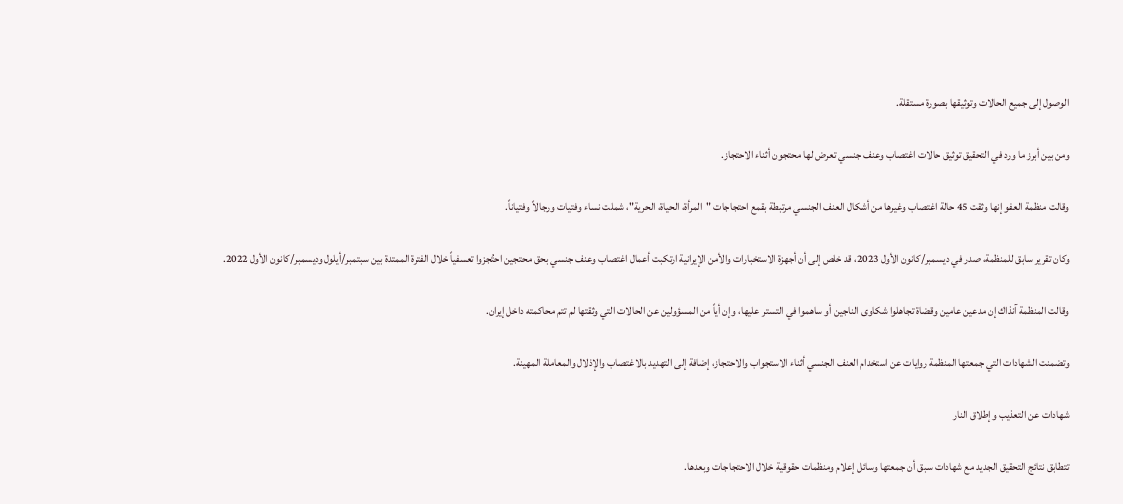الوصول إلى جميع الحالات وتوثيقها بصورة مستقلة.

ومن بين أبرز ما ورد في التحقيق توثيق حالات اغتصاب وعنف جنسي تعرض لها محتجون أثناء الاحتجاز.

وقالت منظمة العفو إنها وثقت 45 حالة اغتصاب وغيرها من أشكال العنف الجنسي مرتبطة بقمع احتجاجات "المرأة، الحياة، الحرية"، شملت نساء وفتيات ورجالاً وفتياناً.

وكان تقرير سابق للمنظمة، صدر في ديسمبر/كانون الأول 2023، قد خلص إلى أن أجهزة الاستخبارات والأمن الإيرانية ارتكبت أعمال اغتصاب وعنف جنسي بحق محتجين احتُجزوا تعسفياً خلال الفترة الممتدة بين سبتمبر/أيلول وديسمبر/كانون الأول 2022.

وقالت المنظمة آنذاك إن مدعين عامين وقضاة تجاهلوا شكاوى الناجين أو ساهموا في التستر عليها، وإن أياً من المسؤولين عن الحالات التي وثقتها لم تتم محاكمته داخل إيران.

وتضمنت الشهادات التي جمعتها المنظمة روايات عن استخدام العنف الجنسي أثناء الاستجواب والاحتجاز، إضافة إلى التهديد بالاغتصاب والإذلال والمعاملة المهينة.

شهادات عن التعذيب وإطلاق النار

تتطابق نتائج التحقيق الجديد مع شهادات سبق أن جمعتها وسائل إعلام ومنظمات حقوقية خلال الاحتجاجات وبعدها.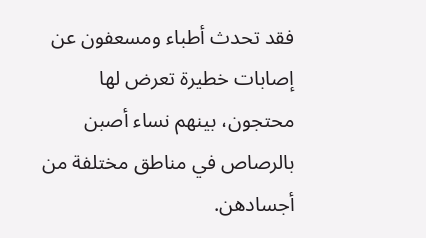فقد تحدث أطباء ومسعفون عن إصابات خطيرة تعرض لها محتجون، بينهم نساء أصبن بالرصاص في مناطق مختلفة من أجسادهن.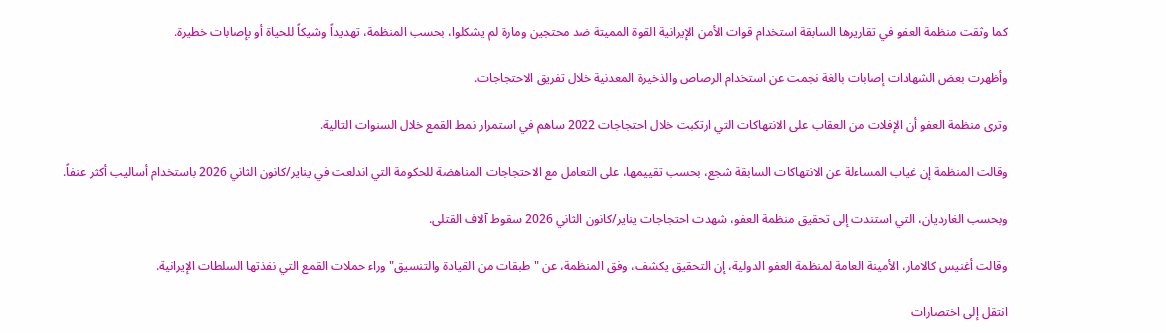كما وثقت منظمة العفو في تقاريرها السابقة استخدام قوات الأمن الإيرانية القوة المميتة ضد محتجين ومارة لم يشكلوا، بحسب المنظمة، تهديداً وشيكاً للحياة أو بإصابات خطيرة.

وأظهرت بعض الشهادات إصابات بالغة نجمت عن استخدام الرصاص والذخيرة المعدنية خلال تفريق الاحتجاجات.

وترى منظمة العفو أن الإفلات من العقاب على الانتهاكات التي ارتكبت خلال احتجاجات 2022 ساهم في استمرار نمط القمع خلال السنوات التالية.

وقالت المنظمة إن غياب المساءلة عن الانتهاكات السابقة شجع، بحسب تقييمها، على التعامل مع الاحتجاجات المناهضة للحكومة التي اندلعت في يناير/كانون الثاني 2026 باستخدام أساليب أكثر عنفاً.

وبحسب الغارديان، التي استندت إلى تحقيق منظمة العفو، شهدت احتجاجات يناير/كانون الثاني 2026 سقوط آلاف القتلى.

وقالت أغنيس كالامار، الأمينة العامة لمنظمة العفو الدولية، إن التحقيق يكشف، وفق المنظمة، عن "طبقات من القيادة والتنسيق" وراء حملات القمع التي نفذتها السلطات الإيرانية.

انتقل إلى اختصارات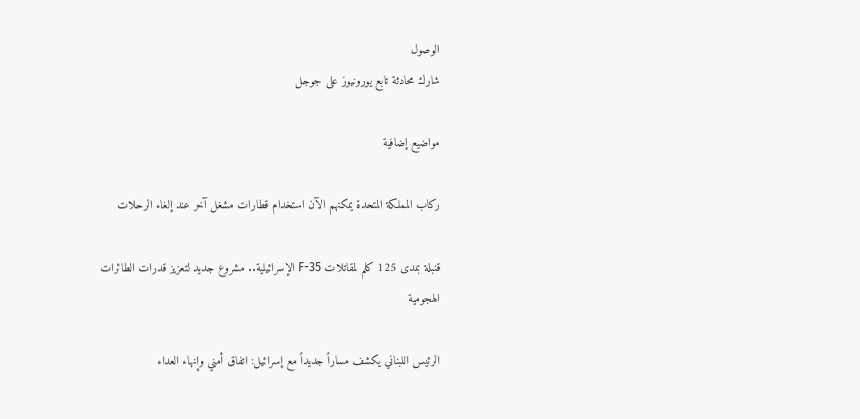الوصول
شارك محادثة تابع يورونيوز على جوجل

مواضيع إضافية

ركاب المملكة المتحدة يمكنهم الآن استخدام قطارات مشغل آخر عند إلغاء الرحلات

قنبلة بمدى 125 كلم لمقاتلات F-35 الإسرائيلية.. مشروع جديد لتعزيز قدرات الطائرات الهجومية

الرئيس اللبناني يكشف مساراً جديداً مع إسرائيل: اتفاق أمني وإنهاء العداء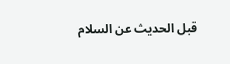قبل الحديث عن السلام